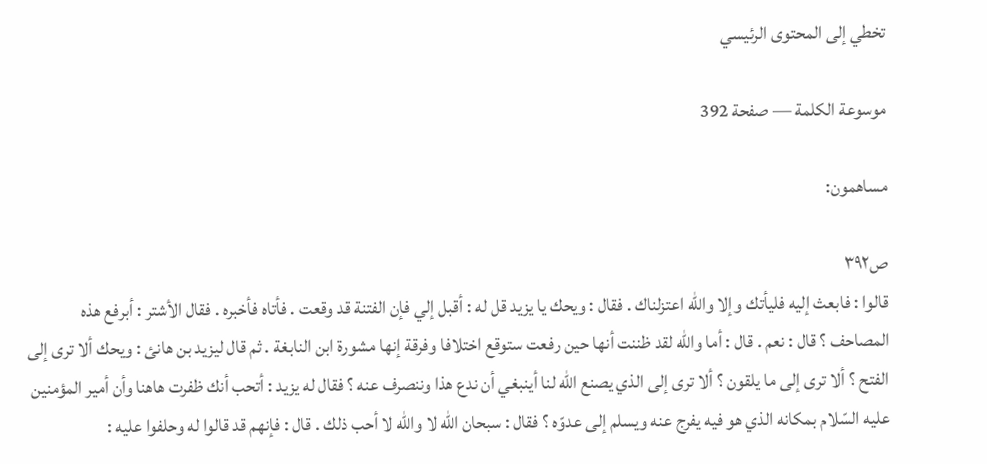تخطي إلى المحتوى الرئيسي

موسوعة الكلمة — صفحة 392

مساهمون:

ص٣٩٢
قالوا : فابعث إليه فليأتك وإلا والله اعتزلناك . فقال : ويحك يا يزيد قل له : أقبل إلي فإن الفتنة قد وقعت . فأتاه فأخبره . فقال الأشتر : أبرفع هذه المصاحف ؟ قال : نعم . قال : أما والله لقد ظننت أنها حين رفعت ستوقع اختلافا وفرقة إنها مشورة ابن النابغة . ثم قال ليزيد بن هانئ : ويحك ألا ترى إلى الفتح ؟ ألا ترى إلى ما يلقون ؟ ألا ترى إلى الذي يصنع الله لنا أينبغي أن ندع هذا وننصرف عنه ؟ فقال له يزيد : أتحب أنك ظفرت هاهنا وأن أمير المؤمنين عليه السّلام بمكانه الذي هو فيه يفرج عنه ويسلم إلى عدوّه ؟ فقال : سبحان الله لا والله لا أحب ذلك . قال : فإنهم قد قالوا له وحلفوا عليه :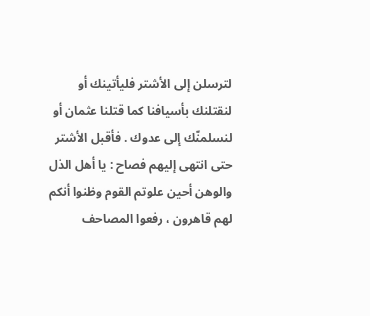لترسلن إلى الأشتر فليأتينك أو لنقتلنك بأسيافنا كما قتلنا عثمان أو لنسلمنّك إلى عدوك . فأقبل الأشتر حتى انتهى إليهم فصاح : يا أهل الذل والوهن أحين علوتم القوم وظنوا أنكم لهم قاهرون ، رفعوا المصاحف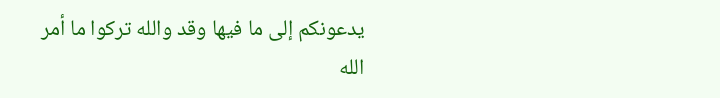يدعونكم إلى ما فيها وقد والله تركوا ما أمر الله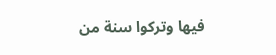فيها وتركوا سنة من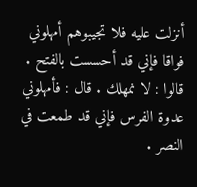أنزلت عليه فلا تجيبوهم أمهلوني فواقا فإني قد أحسست بالفتح . قالوا : لا نمهلك . قال : فأمهلوني عدوة الفرس فإني قد طمعت في النصر .